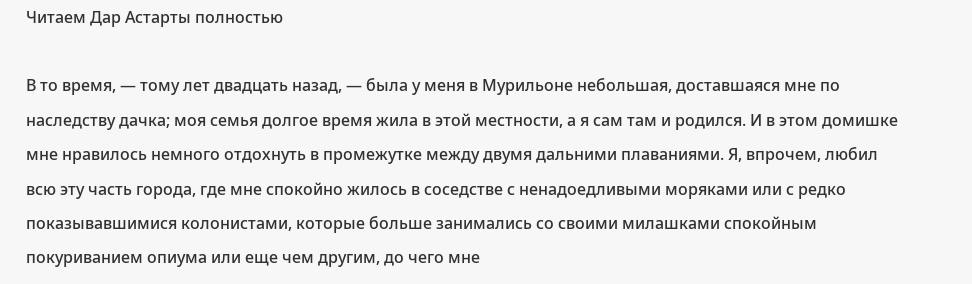Читаем Дар Астарты полностью

В то время, — тому лет двадцать назад, — была у меня в Мурильоне небольшая, доставшаяся мне по наследству дачка; моя семья долгое время жила в этой местности, а я сам там и родился. И в этом домишке мне нравилось немного отдохнуть в промежутке между двумя дальними плаваниями. Я, впрочем, любил всю эту часть города, где мне спокойно жилось в соседстве с ненадоедливыми моряками или с редко показывавшимися колонистами, которые больше занимались со своими милашками спокойным покуриванием опиума или еще чем другим, до чего мне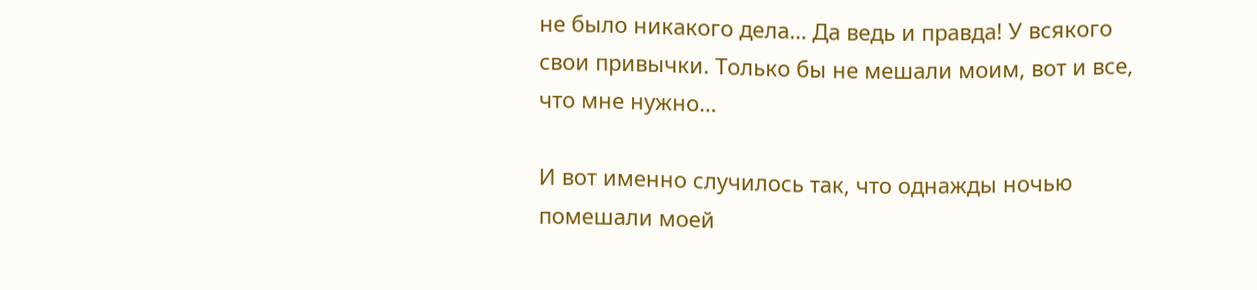не было никакого дела… Да ведь и правда! У всякого свои привычки. Только бы не мешали моим, вот и все, что мне нужно…

И вот именно случилось так, что однажды ночью помешали моей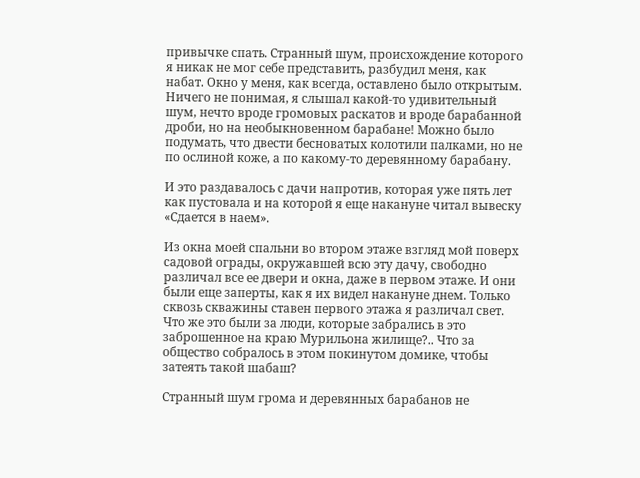привычке спать. Странный шум, происхождение которого я никак не мог себе представить, разбудил меня, как набат. Окно у меня, как всегда, оставлено было открытым. Ничего не понимая, я слышал какой-то удивительный шум, нечто вроде громовых раскатов и вроде барабанной дроби, но на необыкновенном барабане! Можно было подумать, что двести бесноватых колотили палками, но не по ослиной коже, а по какому-то деревянному барабану.

И это раздавалось с дачи напротив, которая уже пять лет как пустовала и на которой я еще накануне читал вывеску «Сдается в наем».

Из окна моей спальни во втором этаже взгляд мой поверх садовой ограды, окружавшей всю эту дачу, свободно различал все ее двери и окна, даже в первом этаже. И они были еще заперты, как я их видел накануне днем. Только сквозь скважины ставен первого этажа я различал свет. Что же это были за люди, которые забрались в это заброшенное на краю Мурильона жилище?.. Что за общество собралось в этом покинутом домике, чтобы затеять такой шабаш?

Странный шум грома и деревянных барабанов не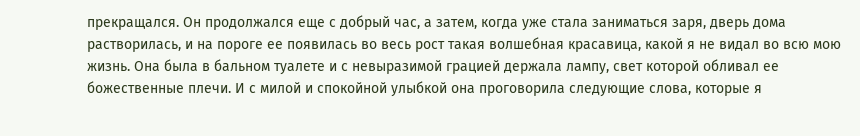прекращался. Он продолжался еще с добрый час, а затем, когда уже стала заниматься заря, дверь дома растворилась, и на пороге ее появилась во весь рост такая волшебная красавица, какой я не видал во всю мою жизнь. Она была в бальном туалете и с невыразимой грацией держала лампу, свет которой обливал ее божественные плечи. И с милой и спокойной улыбкой она проговорила следующие слова, которые я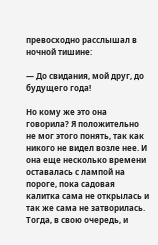превосходно расслышал в ночной тишине:

— До свидания, мой друг, до будущего года!

Но кому же это она говорила? Я положительно не мог этого понять, так как никого не видел возле нее. И она еще несколько времени оставалась с лампой на пороге, пока садовая калитка сама не открылась и так же сама не затворилась. Тогда, в свою очередь, и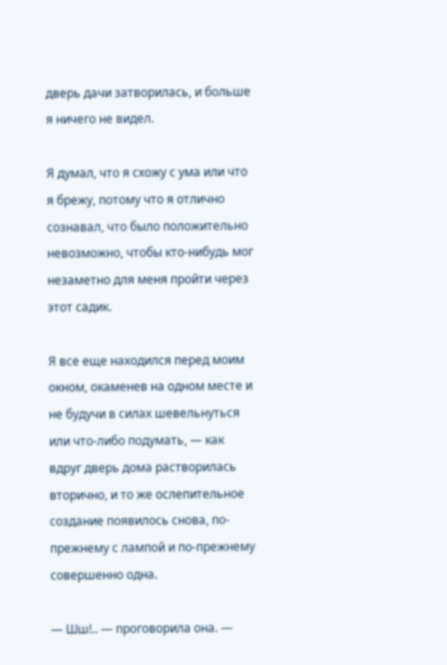дверь дачи затворилась, и больше я ничего не видел.

Я думал, что я схожу с ума или что я брежу, потому что я отлично сознавал, что было положительно невозможно, чтобы кто-нибудь мог незаметно для меня пройти через этот садик.

Я все еще находился перед моим окном, окаменев на одном месте и не будучи в силах шевельнуться или что-либо подумать, — как вдруг дверь дома растворилась вторично, и то же ослепительное создание появилось снова, по-прежнему с лампой и по-прежнему совершенно одна.

— Шш!.. — проговорила она. —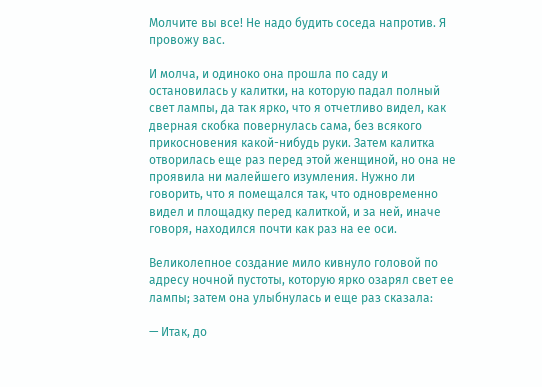Молчите вы все! Не надо будить соседа напротив. Я провожу вас.

И молча, и одиноко она прошла по саду и остановилась у калитки, на которую падал полный свет лампы, да так ярко, что я отчетливо видел, как дверная скобка повернулась сама, без всякого прикосновения какой-нибудь руки. Затем калитка отворилась еще раз перед этой женщиной, но она не проявила ни малейшего изумления. Нужно ли говорить, что я помещался так, что одновременно видел и площадку перед калиткой, и за ней, иначе говоря, находился почти как раз на ее оси.

Великолепное создание мило кивнуло головой по адресу ночной пустоты, которую ярко озарял свет ее лампы; затем она улыбнулась и еще раз сказала:

— Итак, до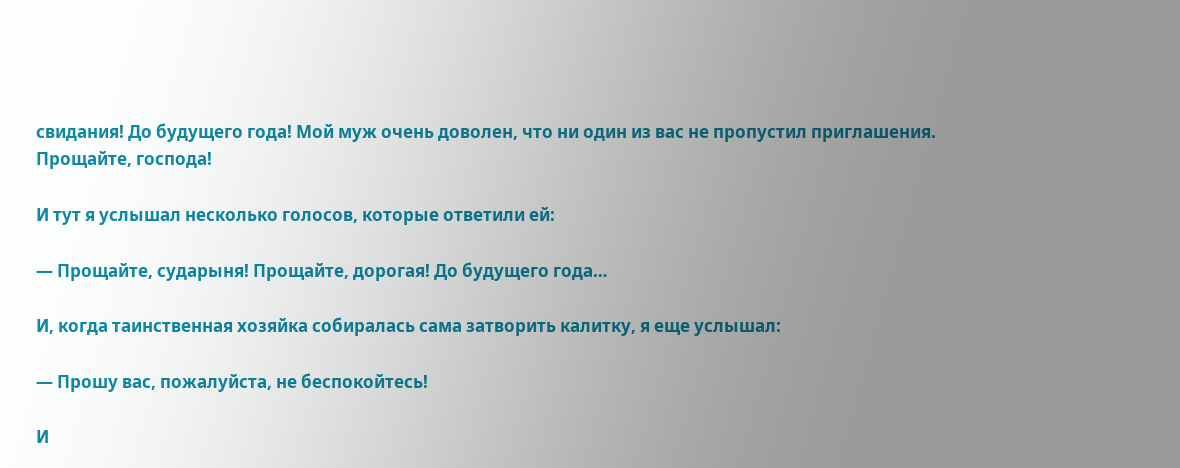свидания! До будущего года! Мой муж очень доволен, что ни один из вас не пропустил приглашения. Прощайте, господа!

И тут я услышал несколько голосов, которые ответили ей:

— Прощайте, сударыня! Прощайте, дорогая! До будущего года…

И, когда таинственная хозяйка собиралась сама затворить калитку, я еще услышал:

— Прошу вас, пожалуйста, не беспокойтесь!

И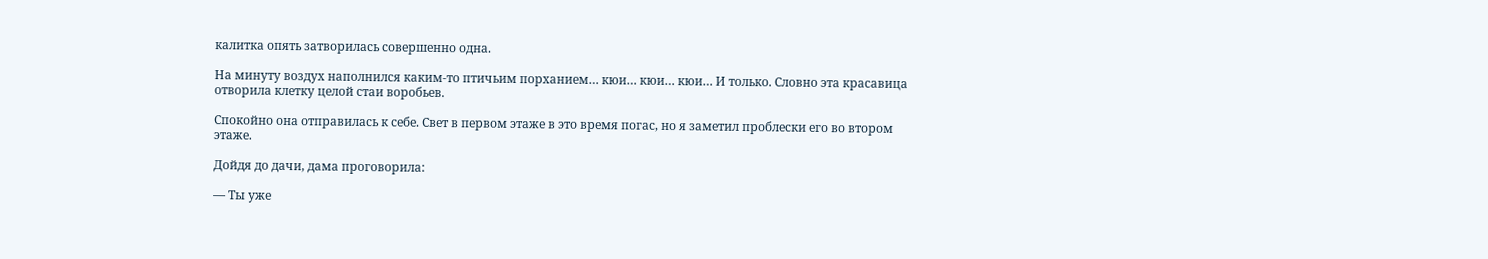калитка опять затворилась совершенно одна.

На минуту воздух наполнился каким-то птичьим порханием… кюи… кюи… кюи… И только. Словно эта красавица отворила клетку целой стаи воробьев.

Спокойно она отправилась к себе. Свет в первом этаже в это время погас, но я заметил проблески его во втором этаже.

Дойдя до дачи, дама проговорила:

— Ты уже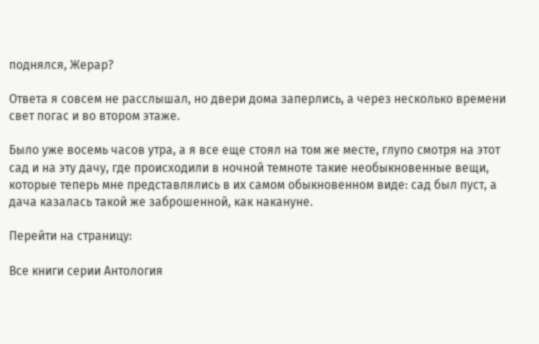поднялся, Жерар?

Ответа я совсем не расслышал, но двери дома заперлись, а через несколько времени свет погас и во втором этаже.

Было уже восемь часов утра, а я все еще стоял на том же месте, глупо смотря на этот сад и на эту дачу, где происходили в ночной темноте такие необыкновенные вещи, которые теперь мне представлялись в их самом обыкновенном виде: сад был пуст, а дача казалась такой же заброшенной, как накануне.

Перейти на страницу:

Все книги серии Антология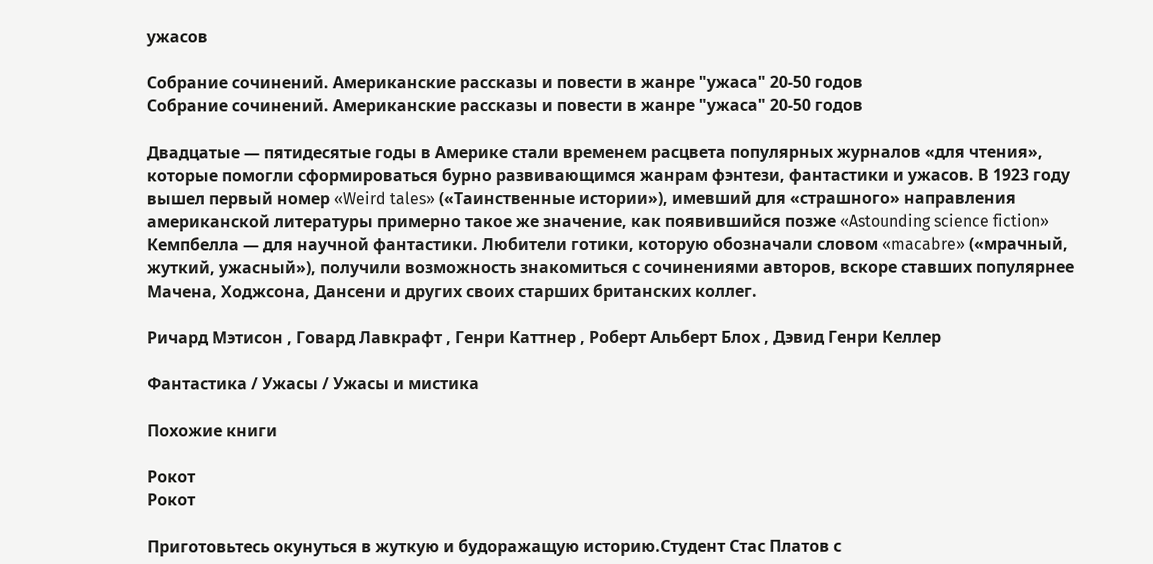ужасов

Собрание сочинений. Американские рассказы и повести в жанре "ужаса" 20-50 годов
Собрание сочинений. Американские рассказы и повести в жанре "ужаса" 20-50 годов

Двадцатые — пятидесятые годы в Америке стали временем расцвета популярных журналов «для чтения», которые помогли сформироваться бурно развивающимся жанрам фэнтези, фантастики и ужасов. В 1923 году вышел первый номер «Weird tales» («Таинственные истории»), имевший для «страшного» направления американской литературы примерно такое же значение, как появившийся позже «Astounding science fiction» Кемпбелла — для научной фантастики. Любители готики, которую обозначали словом «macabre» («мрачный, жуткий, ужасный»), получили возможность знакомиться с сочинениями авторов, вскоре ставших популярнее Мачена, Ходжсона, Дансени и других своих старших британских коллег.

Ричард Мэтисон , Говард Лавкрафт , Генри Каттнер , Роберт Альберт Блох , Дэвид Генри Келлер

Фантастика / Ужасы / Ужасы и мистика

Похожие книги

Рокот
Рокот

Приготовьтесь окунуться в жуткую и будоражащую историю.Студент Стас Платов с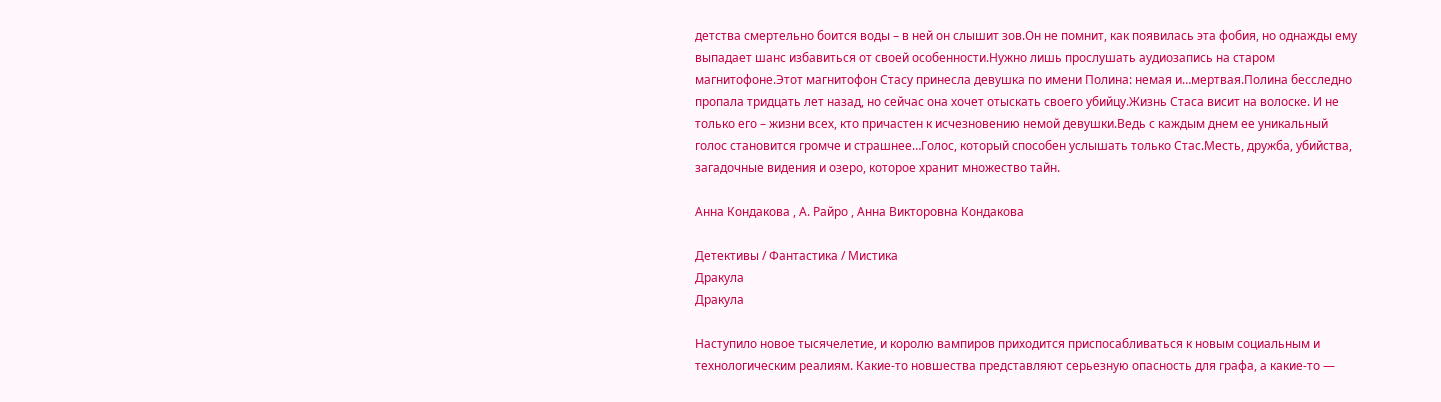детства смертельно боится воды – в ней он слышит зов.Он не помнит, как появилась эта фобия, но однажды ему выпадает шанс избавиться от своей особенности.Нужно лишь прослушать аудиозапись на старом магнитофоне.Этот магнитофон Стасу принесла девушка по имени Полина: немая и…мертвая.Полина бесследно пропала тридцать лет назад, но сейчас она хочет отыскать своего убийцу.Жизнь Стаса висит на волоске. И не только его – жизни всех, кто причастен к исчезновению немой девушки.Ведь с каждым днем ее уникальный голос становится громче и страшнее…Голос, который способен услышать только Стас.Месть, дружба, убийства, загадочные видения и озеро, которое хранит множество тайн.

Анна Кондакова , А. Райро , Анна Викторовна Кондакова

Детективы / Фантастика / Мистика
Дракула
Дракула

Наступило новое тысячелетие, и королю вампиров приходится приспосабливаться к новым социальным и технологическим реалиям. Какие-то новшества представляют серьезную опасность для графа, а какие-то —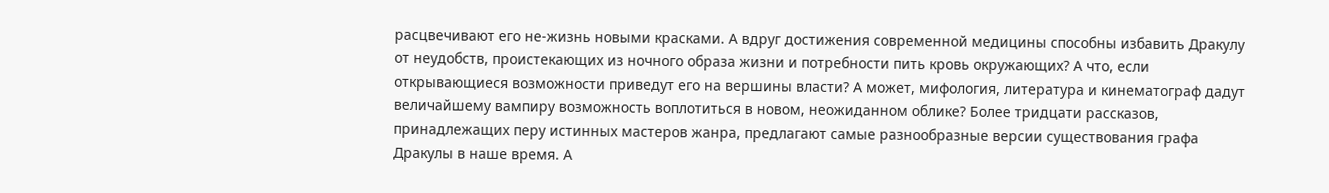расцвечивают его не-жизнь новыми красками. А вдруг достижения современной медицины способны избавить Дракулу от неудобств, проистекающих из ночного образа жизни и потребности пить кровь окружающих? А что, если открывающиеся возможности приведут его на вершины власти? А может, мифология, литература и кинематограф дадут величайшему вампиру возможность воплотиться в новом, неожиданном облике? Более тридцати рассказов, принадлежащих перу истинных мастеров жанра, предлагают самые разнообразные версии существования графа Дракулы в наше время. А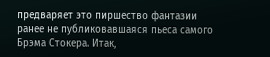предваряет это пиршество фантазии ранее не публиковавшаяся пьеса самого Брэма Стокера. Итак,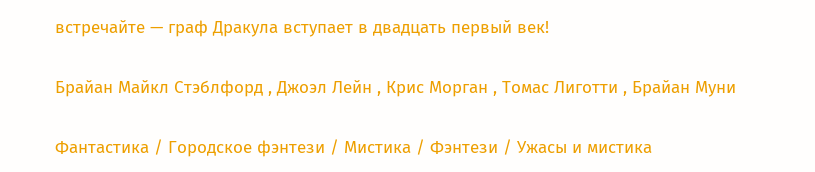встречайте — граф Дракула вступает в двадцать первый век!

Брайан Майкл Стэблфорд , Джоэл Лейн , Крис Морган , Томас Лиготти , Брайан Муни

Фантастика / Городское фэнтези / Мистика / Фэнтези / Ужасы и мистика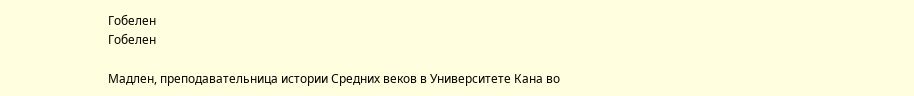Гобелен
Гобелен

Мадлен, преподавательница истории Средних веков в Университете Кана во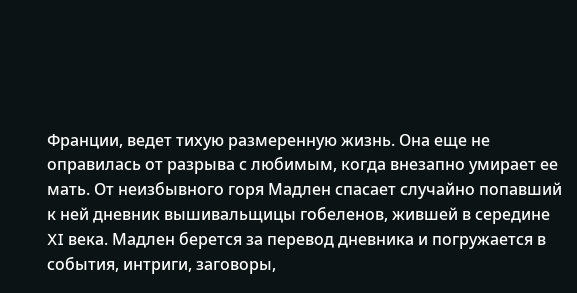Франции, ведет тихую размеренную жизнь. Она еще не оправилась от разрыва с любимым, когда внезапно умирает ее мать. От неизбывного горя Мадлен спасает случайно попавший к ней дневник вышивальщицы гобеленов, жившей в середине XI века. Мадлен берется за перевод дневника и погружается в события, интриги, заговоры,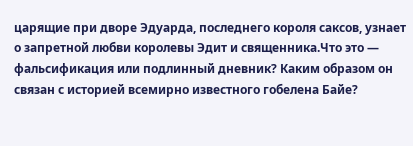царящие при дворе Эдуарда, последнего короля саксов, узнает о запретной любви королевы Эдит и священника.Что это — фальсификация или подлинный дневник? Каким образом он связан с историей всемирно известного гобелена Байе?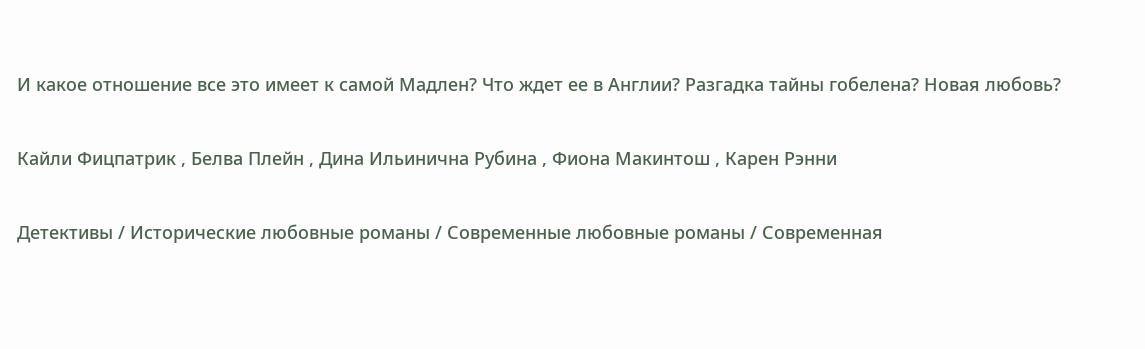И какое отношение все это имеет к самой Мадлен? Что ждет ее в Англии? Разгадка тайны гобелена? Новая любовь?

Кайли Фицпатрик , Белва Плейн , Дина Ильинична Рубина , Фиона Макинтош , Карен Рэнни

Детективы / Исторические любовные романы / Современные любовные романы / Современная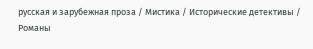русская и зарубежная проза / Мистика / Исторические детективы / Романы